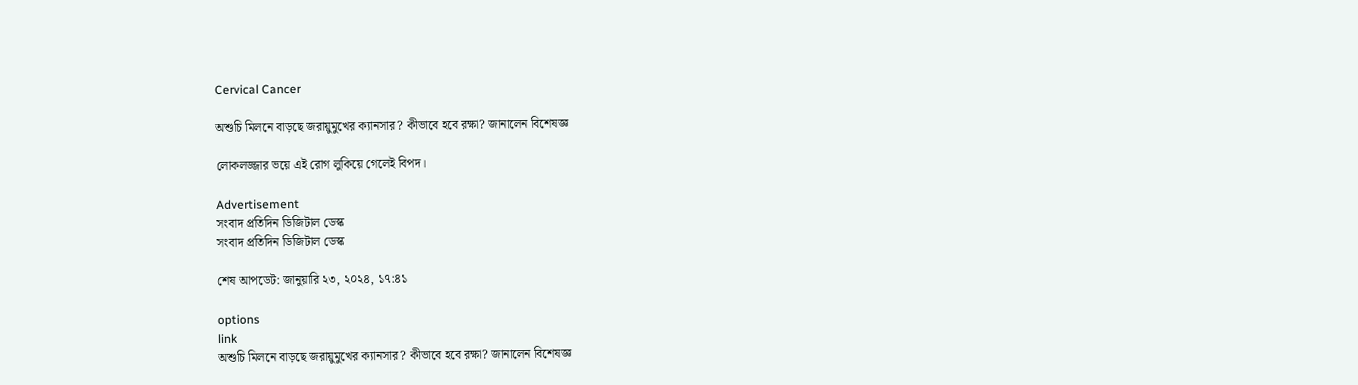Cervical Cancer

অশুচি মিলনে বাড়ছে জরায়ুমুখের ক্যানসার? কীভাবে হবে রক্ষা? জানালেন বিশেষজ্ঞ

লোকলজ্জার ভয়ে এই রোগ লুকিয়ে গেলেই বিপদ।

Advertisement
সংবাদ প্রতিদিন ডিজিটাল ডেস্ক
সংবাদ প্রতিদিন ডিজিটাল ডেস্ক

শেষ আপডেট: জানুয়ারি ২৩, ২০২৪, ১৭:৪১

options
link
অশুচি মিলনে বাড়ছে জরায়ুমুখের ক্যানসার? কীভাবে হবে রক্ষা? জানালেন বিশেষজ্ঞ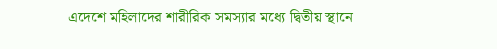এদেশে মহিলাদের শারীরিক সমস্যার মধ্যে দ্বিতীয় স্থানে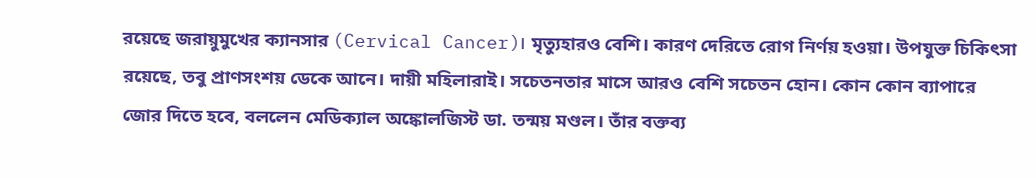রয়েছে জরায়ুমুখের ক্যানসার (Cervical Cancer)। মৃত্যুহারও বেশি। কারণ দেরিতে রোগ নির্ণয় হওয়া। উপযুক্ত চিকিৎসা রয়েছে, তবু প্রাণসংশয় ডেকে আনে। দায়ী মহিলারাই। সচেতনতার মাসে আরও বেশি সচেতন হোন। কোন কোন ব্যাপারে জোর দিতে হবে, বললেন মেডিক্যাল অঙ্কোলজিস্ট ডা. তন্ময় মণ্ডল। তাঁর বক্তব্য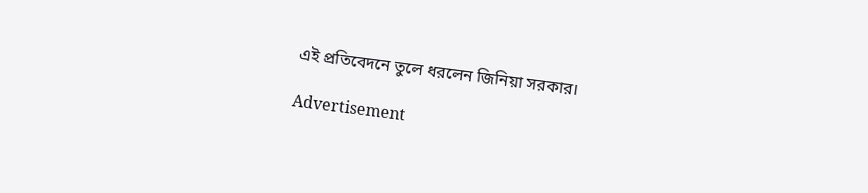এই প্রতিবেদনে তুলে ধরলেন জিনিয়া সরকার।

Advertisement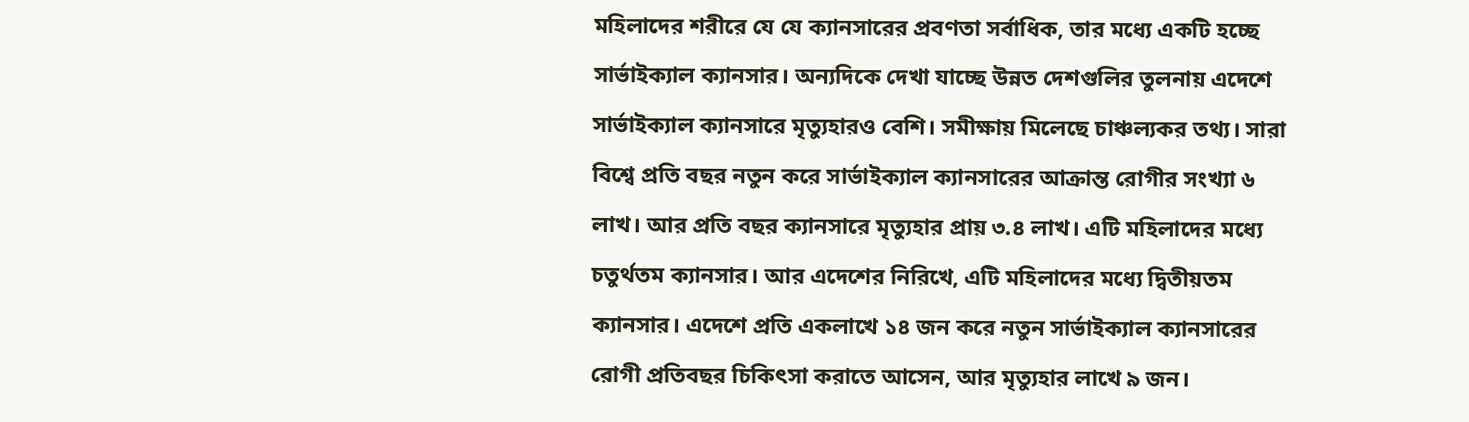মহিলাদের শরীরে যে যে ক্যানসারের প্রবণতা সর্বাধিক, তার মধ্যে একটি হচ্ছে সার্ভাইক্যাল ক্যানসার। অন্যদিকে দেখা যাচ্ছে উন্নত দেশগুলির তুলনায় এদেশে সার্ভাইক্যাল ক্যানসারে মৃত্যুহারও বেশি। সমীক্ষায় মিলেছে চাঞ্চল্যকর তথ্য। সারা বিশ্বে প্রতি বছর নতুন করে সার্ভাইক্যাল ক্যানসারের আক্রান্ত রোগীর সংখ্যা ৬ লাখ। আর প্রতি বছর ক্যানসারে মৃত্যুহার প্রায় ৩.৪ লাখ। এটি মহিলাদের মধ্যে চতুর্থতম ক্যানসার। আর এদেশের নিরিখে, এটি মহিলাদের মধ্যে দ্বিতীয়তম ক্যানসার। এদেশে প্রতি একলাখে ১৪ জন করে নতুন সার্ভাইক্যাল ক্যানসারের রোগী প্রতিবছর চিকিৎসা করাতে আসেন, আর মৃত্যুহার লাখে ৯ জন।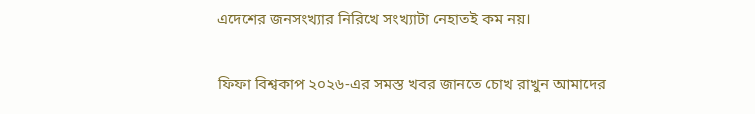এদেশের জনসংখ্যার নিরিখে সংখ্যাটা নেহাতই কম নয়।

ফিফা বিশ্বকাপ ২০২৬-এর সমস্ত খবর জানতে চোখ রাখুন আমাদের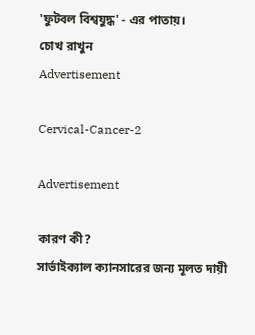'ফুটবল বিশ্বযুদ্ধ' - এর পাতায়।
চোখ রাখুন
Advertisement

Cervical-Cancer-2

Advertisement

কারণ কী?
সার্ভাইক্যাল ক্যানসারের জন্য মূলত দায়ী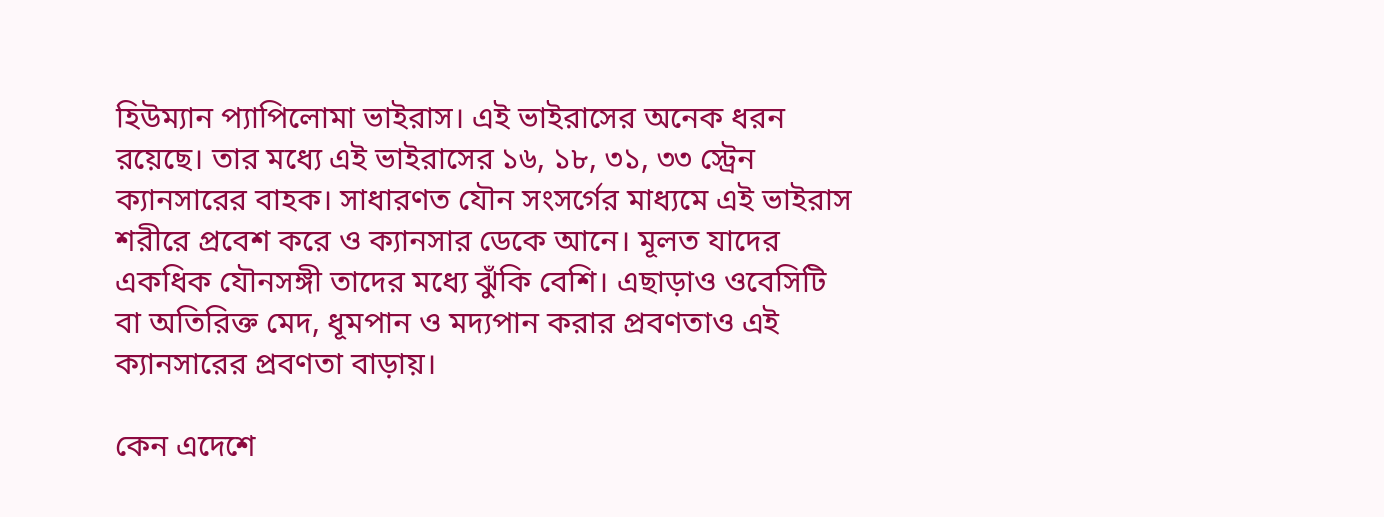হিউম্যান প্যাপিলোমা ভাইরাস। এই ভাইরাসের অনেক ধরন রয়েছে। তার মধ্যে এই ভাইরাসের ১৬, ১৮, ৩১, ৩৩ স্ট্রেন ক্যানসারের বাহক। সাধারণত যৌন সংসর্গের মাধ্যমে এই ভাইরাস শরীরে প্রবেশ করে ও ক্যানসার ডেকে আনে। মূলত যাদের একধিক যৌনসঙ্গী তাদের মধ্যে ঝুঁকি বেশি। এছাড়াও ওবেসিটি বা অতিরিক্ত মেদ, ধূমপান ও মদ্যপান করার প্রবণতাও এই ক্যানসারের প্রবণতা বাড়ায়।

কেন এদেশে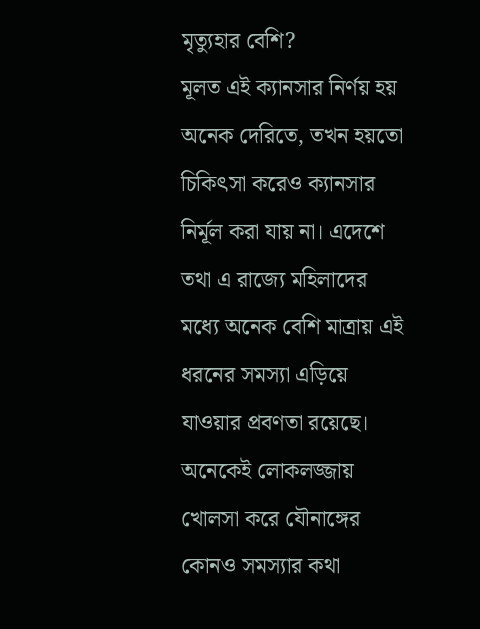মৃত্যুহার বেশি?
মূলত এই ক্যানসার নির্ণয় হয় অনেক দেরিতে, তখন হয়তো চিকিৎসা করেও ক্যানসার নির্মূল করা যায় না। এদেশে তথা এ রাজ্যে মহিলাদের মধ্যে অনেক বেশি মাত্রায় এই ধরনের সমস্যা এড়িয়ে যাওয়ার প্রবণতা রয়েছে। অনেকেই লোকলজ্জায় খোলসা করে যৌনাঙ্গের কোনও সমস্যার কথা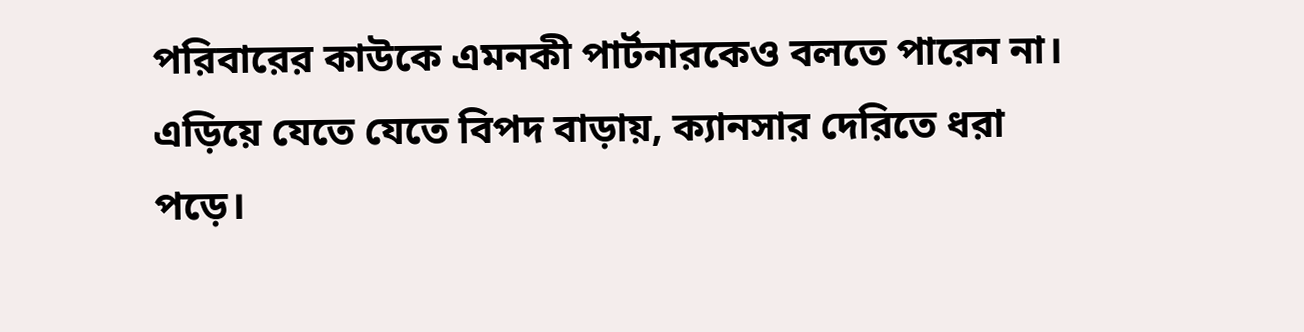পরিবারের কাউকে এমনকী পার্টনারকেও বলতে পারেন না। এড়িয়ে যেতে যেতে বিপদ বাড়ায়, ক্যানসার দেরিতে ধরা পড়ে।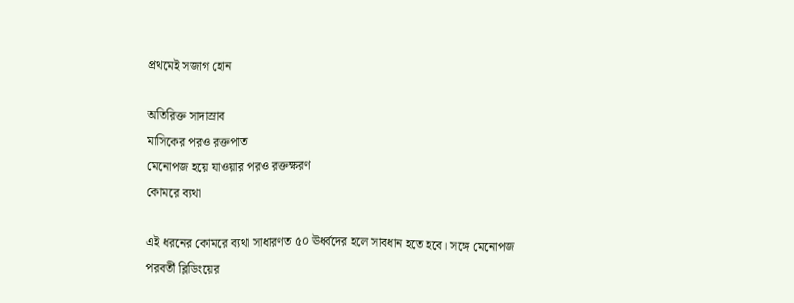প্রথমেই সজাগ হোন

অতিরিক্ত সাদাস্রাব
মাসিকের পরও রক্তপাত
মেনোপজ হয়ে যাওয়ার পরও রক্তক্ষরণ
কোমরে ব্যথা

এই ধরনের কোমরে ব্যথা সাধারণত ৫০ ঊর্ধ্বদের হলে সাবধান হতে হবে। সঙ্গে মেনোপজ পরবর্তী ব্লিডিংয়ের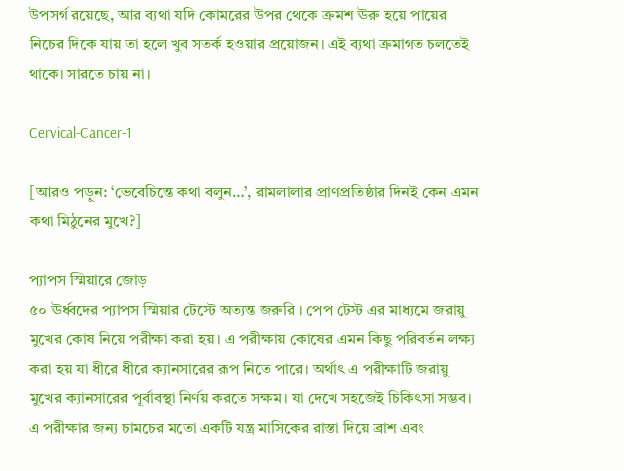উপসর্গ রয়েছে, আর ব্যথা যদি কোমরের উপর থেকে ক্রমশ ঊরু হয়ে পায়ের নিচের দিকে যায় তা হলে খুব সতর্ক হওয়ার প্রয়োজন। এই ব্যথা ক্রমাগত চলতেই থাকে। সারতে চায় না।

Cervical-Cancer-1

[আরও পড়ুন: ‘ভেবেচিন্তে কথা বলুন…’, রামলালার প্রাণপ্রতিষ্ঠার দিনই কেন এমন কথা মিঠুনের মুখে?]

প্যাপস স্মিয়ারে জোড়
৫০ ঊর্ধ্বদের প্যাপস স্মিয়ার টেস্টে অত্যন্ত জরুরি । পেপ টেস্ট এর মাধ্যমে জরায়ু মুখের কোষ নিয়ে পরীক্ষা করা হয়। এ পরীক্ষায় কোষের এমন কিছু পরিবর্তন লক্ষ্য করা হয় যা ধীরে ধীরে ক্যানসারের রূপ নিতে পারে। অর্থাৎ এ পরীক্ষাটি জরায়ু মুখের ক্যানসারের পূর্বাবস্থা নির্ণয় করতে সক্ষম। যা দেখে সহজেই চিকিৎসা সম্ভব। এ পরীক্ষার জন্য চামচের মতো একটি যন্ত্র মাসিকের রাস্তা দিয়ে ব্রাশ এবং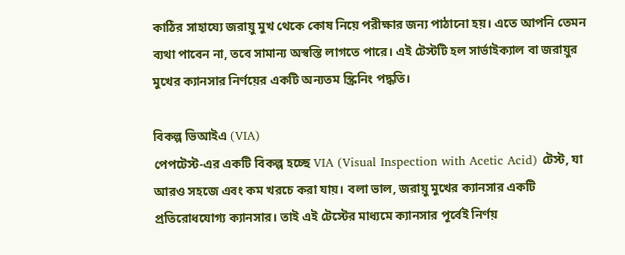কাঠির সাহায্যে জরায়ু মুখ থেকে কোষ নিয়ে পরীক্ষার জন্য পাঠানো হয়। এতে আপনি তেমন ব্যথা পাবেন না, তবে সামান্য অস্বস্তি লাগতে পারে। এই টেস্টটি হল সার্ভাইক্যাল বা জরায়ুর মুখের ক্যানসার নির্ণয়ের একটি অন্যতম স্ক্রিনিং পদ্ধতি।

বিকল্প ভিআইএ (VIA)
পেপটেস্ট-এর একটি বিকল্প হচ্ছে VIA (Visual Inspection with Acetic Acid) টেস্ট, যা আরও সহজে এবং কম খরচে করা যায়। বলা ভাল, জরায়ু মুখের ক্যানসার একটি প্রতিরোধযোগ্য ক্যানসার। তাই এই টেস্টের মাধ্যমে ক্যানসার পূর্বেই নির্ণয়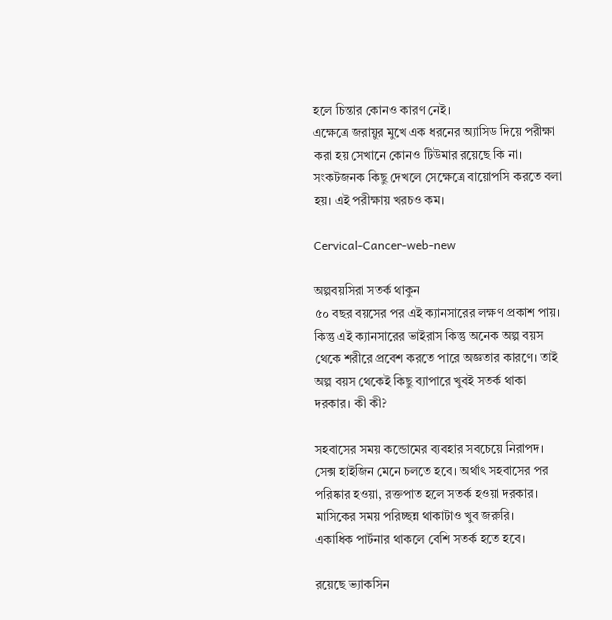হলে চিন্তার কোনও কারণ নেই।
এক্ষেত্রে জরায়ুর মুখে এক ধরনের অ্যাসিড দিয়ে পরীক্ষা করা হয় সেখানে কোনও টিউমার রয়েছে কি না। সংকটজনক কিছু দেখলে সেক্ষেত্রে বায়োপসি করতে বলা হয়। এই পরীক্ষায় খরচও কম।

Cervical-Cancer-web-new

অল্পবয়সিরা সতর্ক থাকুন
৫০ বছর বয়সের পর এই ক্যানসারের লক্ষণ প্রকাশ পায়। কিন্তু এই ক্যানসারের ভাইরাস কিন্তু অনেক অল্প বয়স থেকে শরীরে প্রবেশ করতে পারে অজ্ঞতার কারণে। তাই অল্প বয়স থেকেই কিছু ব্যাপারে খুবই সতর্ক থাকা দরকার। কী কী?

সহবাসের সময় কন্ডোমের ব্যবহার সবচেয়ে নিরাপদ।
সেক্স হাইজিন মেনে চলতে হবে। অর্থাৎ সহবাসের পর পরিষ্কার হওয়া, রক্তপাত হলে সতর্ক হওয়া দরকার।
মাসিকের সময় পরিচ্ছন্ন থাকাটাও খুব জরুরি।
একাধিক পার্টনার থাকলে বেশি সতর্ক হতে হবে।

রয়েছে ভ্যাকসিন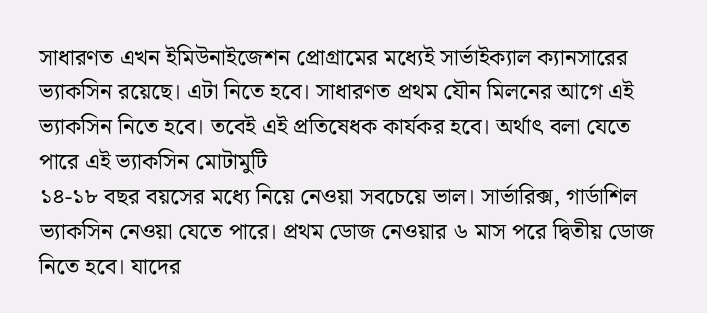সাধারণত এখন ইমিউনাইজেশন প্রোগ্রামের মধ্যেই সার্ভাইক্যাল ক্যানসারের ভ্যাকসিন রয়েছে। এটা নিতে হবে। সাধারণত প্রথম যৌন মিলনের আগে এই ভ্যাকসিন নিতে হবে। তবেই এই প্রতিষেধক কার্যকর হবে। অর্থাৎ বলা যেতে পারে এই ভ্যাকসিন মোটামুটি
১৪-১৮ বছর বয়সের মধ্যে নিয়ে নেওয়া সবচেয়ে ভাল। সার্ভারিক্স, গার্ডাশিল ভ্যাকসিন নেওয়া যেতে পারে। প্রথম ডোজ নেওয়ার ৬ মাস পরে দ্বিতীয় ডোজ নিতে হবে। যাদের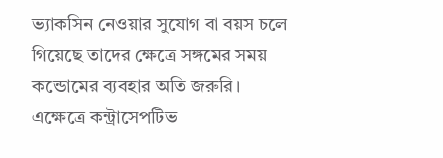ভ্যাকসিন নেওয়ার সুযোগ বা বয়স চলে গিয়েছে তাদের ক্ষেত্রে সঙ্গমের সময় কন্ডোমের ব্যবহার অতি জরুরি। এক্ষেত্রে কন্ট্রাসেপটিভ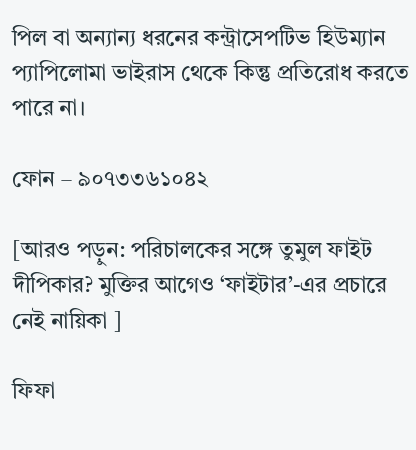পিল বা অন্যান্য ধরনের কন্ট্রাসেপটিভ হিউম‌্যান প্যাপিলোমা ভাইরাস থেকে কিন্তু প্রতিরোধ করতে পারে না।

ফোন – ৯০৭৩৩৬১০৪২

[আরও পড়ুন: পরিচালকের সঙ্গে তুমুল ফাইট দীপিকার? মুক্তির আগেও ‘ফাইটার’-এর প্রচারে নেই নায়িকা ]

ফিফা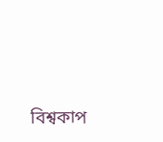বিশ্বকাপ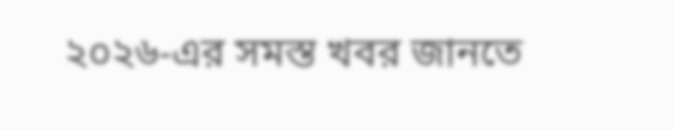২০২৬-এর সমস্ত খবর জানতে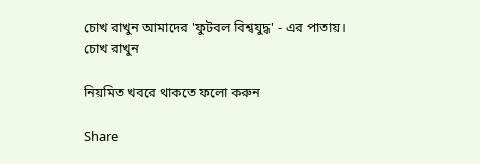চোখ রাখুন আমাদের 'ফুটবল বিশ্বযুদ্ধ' - এর পাতায়।
চোখ রাখুন

নিয়মিত খবরে থাকতে ফলো করুন

Share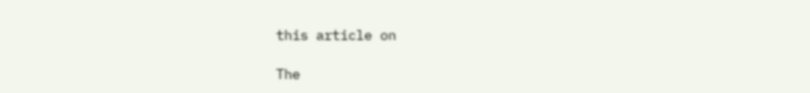this article on

The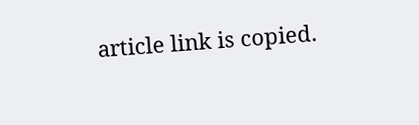article link is copied.